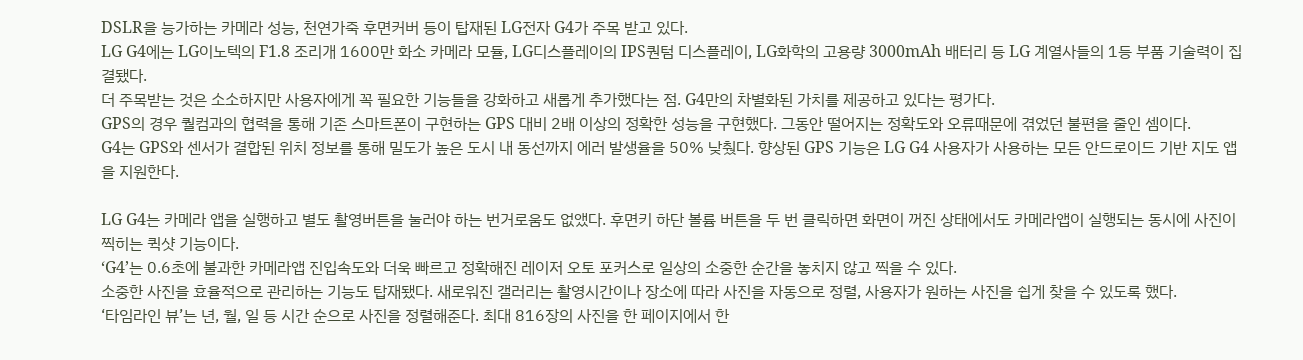DSLR을 능가하는 카메라 성능, 천연가죽 후면커버 등이 탑재된 LG전자 G4가 주목 받고 있다.
LG G4에는 LG이노텍의 F1.8 조리개 1600만 화소 카메라 모듈, LG디스플레이의 IPS퀀텀 디스플레이, LG화학의 고용량 3000mAh 배터리 등 LG 계열사들의 1등 부품 기술력이 집결됐다.
더 주목받는 것은 소소하지만 사용자에게 꼭 필요한 기능들을 강화하고 새롭게 추가했다는 점. G4만의 차별화된 가치를 제공하고 있다는 평가다.
GPS의 경우 퀄컴과의 협력을 통해 기존 스마트폰이 구현하는 GPS 대비 2배 이상의 정확한 성능을 구현했다. 그동안 떨어지는 정확도와 오류때문에 겪었던 불편을 줄인 셈이다.
G4는 GPS와 센서가 결합된 위치 정보를 통해 밀도가 높은 도시 내 동선까지 에러 발생율을 50% 낮췄다. 향상된 GPS 기능은 LG G4 사용자가 사용하는 모든 안드로이드 기반 지도 앱을 지원한다.

LG G4는 카메라 앱을 실행하고 별도 촬영버튼을 눌러야 하는 번거로움도 없앴다. 후면키 하단 볼륨 버튼을 두 번 클릭하면 화면이 꺼진 상태에서도 카메라앱이 실행되는 동시에 사진이 찍히는 퀵샷 기능이다.
‘G4’는 0.6초에 불과한 카메라앱 진입속도와 더욱 빠르고 정확해진 레이저 오토 포커스로 일상의 소중한 순간을 놓치지 않고 찍을 수 있다.
소중한 사진을 효율적으로 관리하는 기능도 탑재됐다. 새로워진 갤러리는 촬영시간이나 장소에 따라 사진을 자동으로 정렬, 사용자가 원하는 사진을 쉽게 찾을 수 있도록 했다.
‘타임라인 뷰’는 년, 월, 일 등 시간 순으로 사진을 정렬해준다. 최대 816장의 사진을 한 페이지에서 한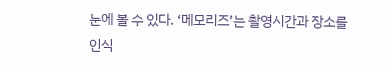눈에 볼 수 있다. ‘메모리즈’는 촬영시간과 장소를 인식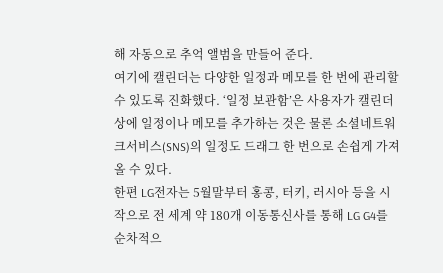해 자동으로 추억 앨범을 만들어 준다.
여기에 캘린더는 다양한 일정과 메모를 한 번에 관리할 수 있도록 진화했다. ‘일정 보관함’은 사용자가 캘린더 상에 일정이나 메모를 추가하는 것은 물론 소셜네트워크서비스(SNS)의 일정도 드래그 한 번으로 손쉽게 가져올 수 있다.
한편 LG전자는 5월말부터 홍콩, 터키, 러시아 등을 시작으로 전 세계 약 180개 이동통신사를 통해 LG G4를 순차적으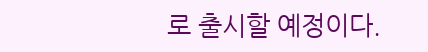로 출시할 예정이다.